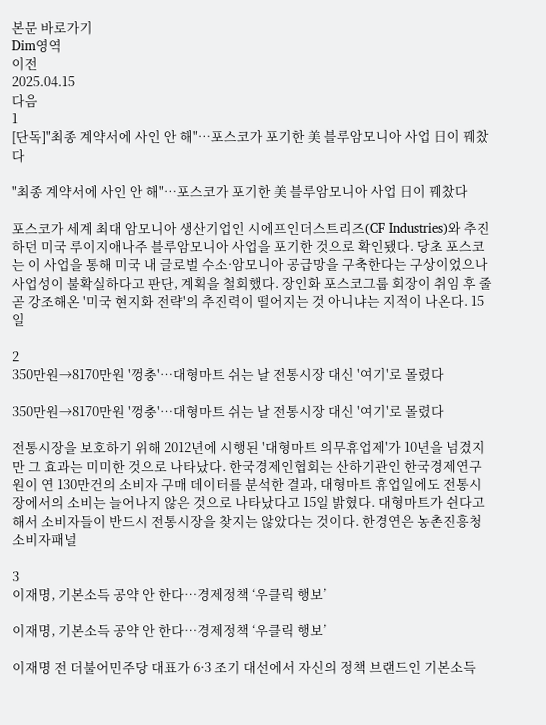본문 바로가기
Dim영역
이전
2025.04.15
다음
1
[단독]"최종 계약서에 사인 안 해"…포스코가 포기한 美 블루암모니아 사업 日이 꿰찼다

"최종 계약서에 사인 안 해"…포스코가 포기한 美 블루암모니아 사업 日이 꿰찼다

포스코가 세계 최대 암모니아 생산기업인 시에프인더스트리즈(CF Industries)와 추진하던 미국 루이지애나주 블루암모니아 사업을 포기한 것으로 확인됐다. 당초 포스코는 이 사업을 통해 미국 내 글로벌 수소·암모니아 공급망을 구축한다는 구상이었으나 사업성이 불확실하다고 판단, 계획을 철회했다. 장인화 포스코그룹 회장이 취임 후 줄곧 강조해온 '미국 현지화 전략'의 추진력이 떨어지는 것 아니냐는 지적이 나온다. 15일

2
350만원→8170만원 '껑충'…대형마트 쉬는 날 전통시장 대신 '여기'로 몰렸다

350만원→8170만원 '껑충'…대형마트 쉬는 날 전통시장 대신 '여기'로 몰렸다

전통시장을 보호하기 위해 2012년에 시행된 '대형마트 의무휴업제'가 10년을 넘겼지만 그 효과는 미미한 것으로 나타났다. 한국경제인협회는 산하기관인 한국경제연구원이 연 130만건의 소비자 구매 데이터를 분석한 결과, 대형마트 휴업일에도 전통시장에서의 소비는 늘어나지 않은 것으로 나타났다고 15일 밝혔다. 대형마트가 쉰다고 해서 소비자들이 반드시 전통시장을 찾지는 않았다는 것이다. 한경연은 농촌진흥청 소비자패널

3
이재명, 기본소득 공약 안 한다…경제정책 ‘우클릭 행보’

이재명, 기본소득 공약 안 한다…경제정책 ‘우클릭 행보’

이재명 전 더불어민주당 대표가 6·3 조기 대선에서 자신의 정책 브랜드인 기본소득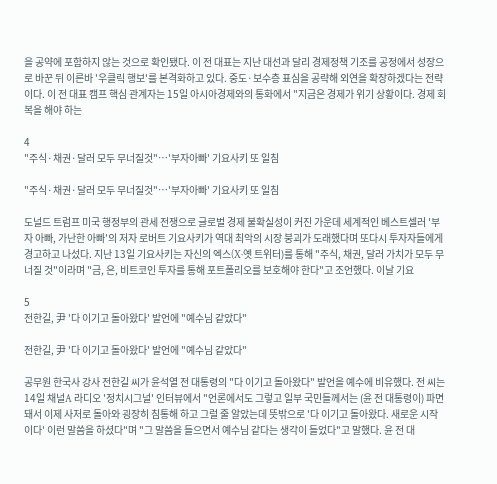을 공약에 포함하지 않는 것으로 확인됐다. 이 전 대표는 지난 대선과 달리 경제정책 기조를 공정에서 성장으로 바꾼 뒤 이른바 '우클릭 행보'를 본격화하고 있다. 중도·보수층 표심을 공략해 외연을 확장하겠다는 전략이다. 이 전 대표 캠프 핵심 관계자는 15일 아시아경제와의 통화에서 "지금은 경제가 위기 상황이다. 경제 회복을 해야 하는

4
"주식·채권·달러 모두 무너질것"…'부자아빠' 기요사키 또 일침

"주식·채권·달러 모두 무너질것"…'부자아빠' 기요사키 또 일침

도널드 트럼프 미국 행정부의 관세 전쟁으로 글로벌 경제 불확실성이 커진 가운데 세계적인 베스트셀러 '부자 아빠, 가난한 아빠'의 저자 로버트 기요사키가 역대 최악의 시장 붕괴가 도래했다며 또다시 투자자들에게 경고하고 나섰다. 지난 13일 기요사키는 자신의 엑스(X·옛 트위터)를 통해 "주식, 채권, 달러 가치가 모두 무너질 것"이라며 "금, 은, 비트코인 투자를 통해 포트폴리오를 보호해야 한다"고 조언했다. 이날 기요

5
전한길, 尹 '다 이기고 돌아왔다' 발언에 "예수님 같았다"

전한길, 尹 '다 이기고 돌아왔다' 발언에 "예수님 같았다"

공무원 한국사 강사 전한길 씨가 윤석열 전 대통령의 "다 이기고 돌아왔다" 발언을 예수에 비유했다. 전 씨는 14일 채널A 라디오 '정치시그널' 인터뷰에서 "언론에서도 그렇고 일부 국민들께서는 (윤 전 대통령이) 파면돼서 이제 사저로 돌아와 굉장히 침통해 하고 그럴 줄 알았는데 뜻밖으로 '다 이기고 돌아왔다. 새로운 시작이다' 이런 말씀을 하셨다"며 "그 말씀을 들으면서 예수님 같다는 생각이 들었다"고 말했다. 윤 전 대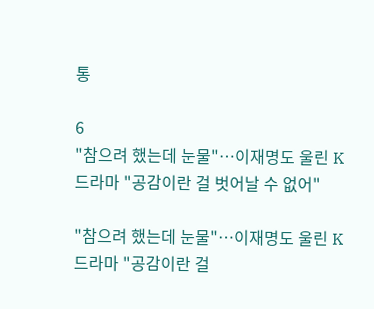통

6
"참으려 했는데 눈물"…이재명도 울린 K드라마 "공감이란 걸 벗어날 수 없어"

"참으려 했는데 눈물"…이재명도 울린 K드라마 "공감이란 걸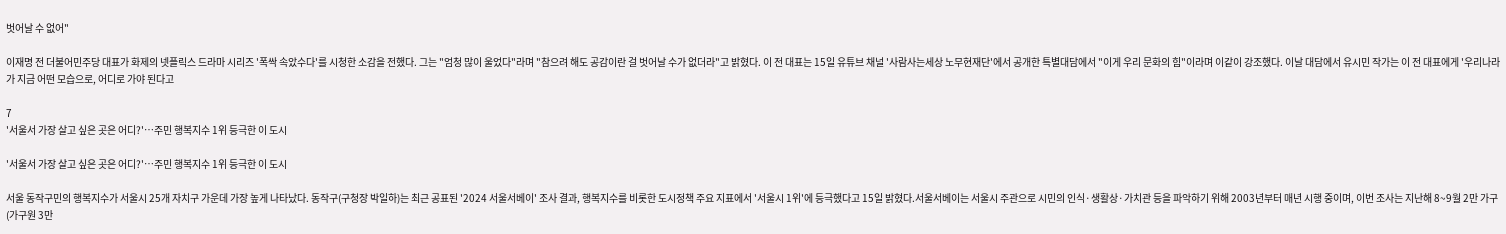벗어날 수 없어"

이재명 전 더불어민주당 대표가 화제의 넷플릭스 드라마 시리즈 '폭싹 속았수다'를 시청한 소감을 전했다. 그는 "엄청 많이 울었다"라며 "참으려 해도 공감이란 걸 벗어날 수가 없더라"고 밝혔다. 이 전 대표는 15일 유튜브 채널 '사람사는세상 노무현재단'에서 공개한 특별대담에서 "이게 우리 문화의 힘"이라며 이같이 강조했다. 이날 대담에서 유시민 작가는 이 전 대표에게 '우리나라가 지금 어떤 모습으로, 어디로 가야 된다고

7
'서울서 가장 살고 싶은 곳은 어디?'…주민 행복지수 1위 등극한 이 도시

'서울서 가장 살고 싶은 곳은 어디?'…주민 행복지수 1위 등극한 이 도시

서울 동작구민의 행복지수가 서울시 25개 자치구 가운데 가장 높게 나타났다. 동작구(구청장 박일하)는 최근 공표된 '2024 서울서베이' 조사 결과, 행복지수를 비롯한 도시정책 주요 지표에서 '서울시 1위'에 등극했다고 15일 밝혔다.서울서베이는 서울시 주관으로 시민의 인식·생활상·가치관 등을 파악하기 위해 2003년부터 매년 시행 중이며, 이번 조사는 지난해 8~9월 2만 가구(가구원 3만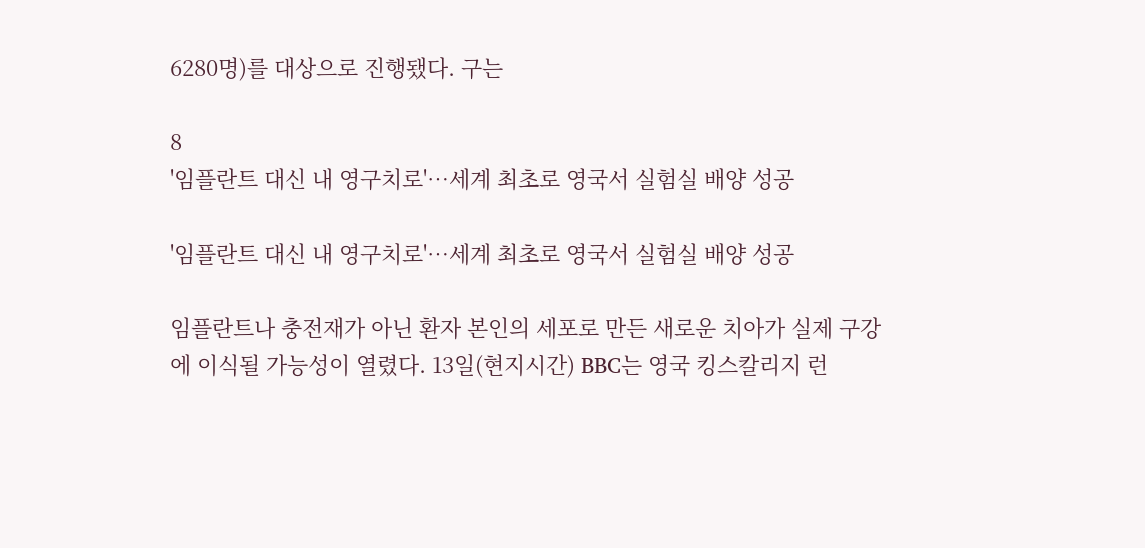6280명)를 대상으로 진행됐다. 구는

8
'임플란트 대신 내 영구치로'…세계 최초로 영국서 실험실 배양 성공

'임플란트 대신 내 영구치로'…세계 최초로 영국서 실험실 배양 성공

임플란트나 충전재가 아닌 환자 본인의 세포로 만든 새로운 치아가 실제 구강에 이식될 가능성이 열렸다. 13일(현지시간) BBC는 영국 킹스칼리지 런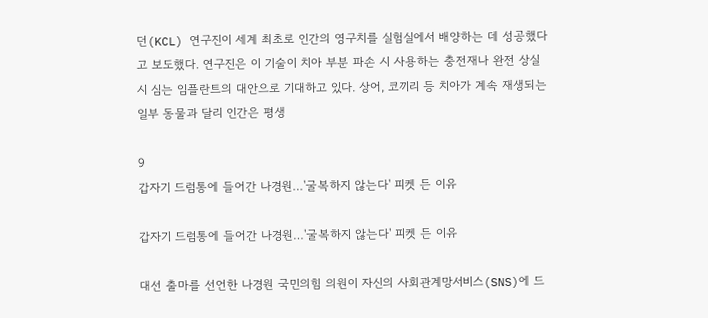던(KCL) 연구진이 세계 최초로 인간의 영구치를 실험실에서 배양하는 데 성공했다고 보도했다. 연구진은 이 기술이 치아 부분 파손 시 사용하는 충전재나 완전 상실 시 심는 임플란트의 대안으로 기대하고 있다. 상어, 코끼리 등 치아가 계속 재생되는 일부 동물과 달리 인간은 평생

9
갑자기 드럼통에 들어간 나경원…'굴복하지 않는다' 피켓 든 이유

갑자기 드럼통에 들어간 나경원…'굴복하지 않는다' 피켓 든 이유

대선 출마를 선언한 나경원 국민의힘 의원이 자신의 사회관계망서비스(SNS)에 드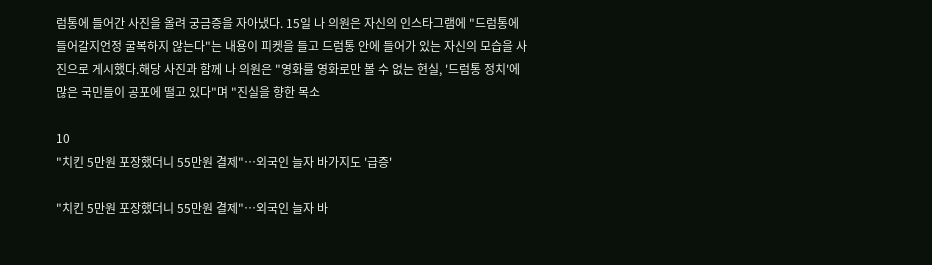럼통에 들어간 사진을 올려 궁금증을 자아냈다. 15일 나 의원은 자신의 인스타그램에 "드럼통에 들어갈지언정 굴복하지 않는다"는 내용이 피켓을 들고 드럼통 안에 들어가 있는 자신의 모습을 사진으로 게시했다.해당 사진과 함께 나 의원은 "영화를 영화로만 볼 수 없는 현실, '드럼통 정치'에 많은 국민들이 공포에 떨고 있다"며 "진실을 향한 목소

10
"치킨 5만원 포장했더니 55만원 결제"…외국인 늘자 바가지도 '급증'

"치킨 5만원 포장했더니 55만원 결제"…외국인 늘자 바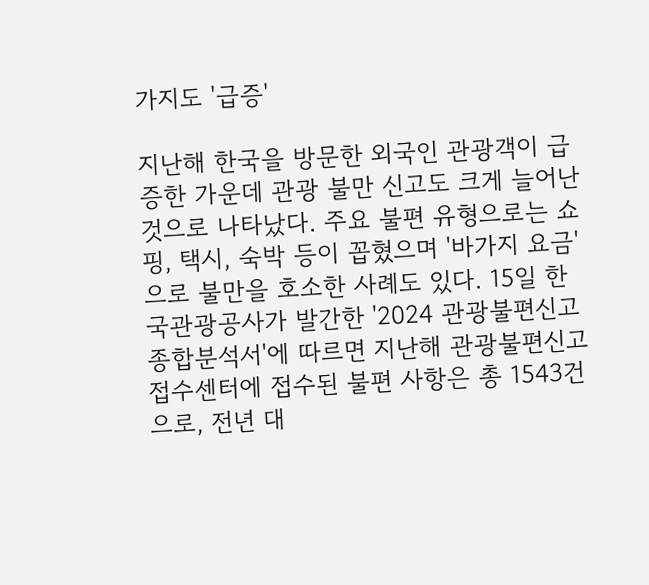가지도 '급증'

지난해 한국을 방문한 외국인 관광객이 급증한 가운데 관광 불만 신고도 크게 늘어난 것으로 나타났다. 주요 불편 유형으로는 쇼핑, 택시, 숙박 등이 꼽혔으며 '바가지 요금'으로 불만을 호소한 사례도 있다. 15일 한국관광공사가 발간한 '2024 관광불편신고 종합분석서'에 따르면 지난해 관광불편신고접수센터에 접수된 불편 사항은 총 1543건으로, 전년 대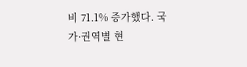비 71.1% 증가했다. 국가·권역별 현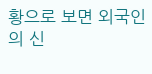황으로 보면 외국인의 신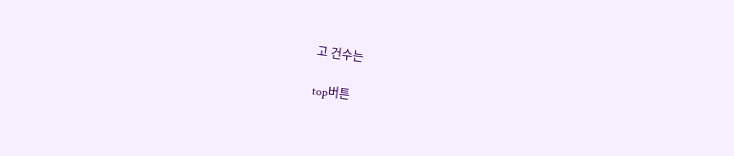고 건수는

top버튼